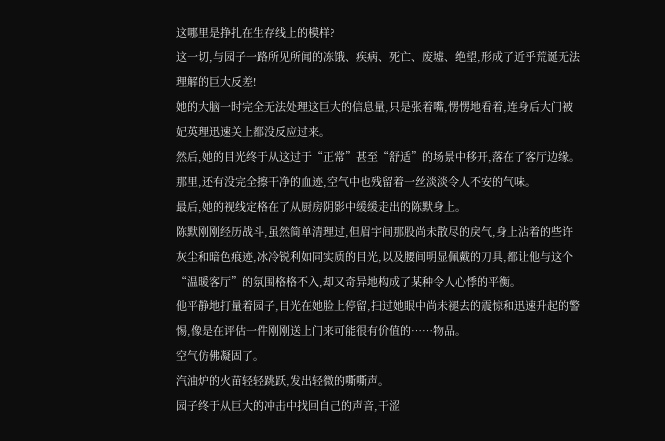这哪里是挣扎在生存线上的模样?
这一切,与园子一路所见所闻的冻饿、疾病、死亡、废墟、绝望,形成了近乎荒诞无法理解的巨大反差!
她的大脑一时完全无法处理这巨大的信息量,只是张着嘴,愣愣地看着,连身后大门被妃英理迅速关上都没反应过来。
然后,她的目光终于从这过于“正常”甚至“舒适”的场景中移开,落在了客厅边缘。
那里,还有没完全擦干净的血迹,空气中也残留着一丝淡淡令人不安的气味。
最后,她的视线定格在了从厨房阴影中缓缓走出的陈默身上。
陈默刚刚经历战斗,虽然简单清理过,但眉宇间那股尚未散尽的戾气,身上沾着的些许灰尘和暗色痕迹,冰冷锐利如同实质的目光,以及腰间明显佩戴的刀具,都让他与这个“温暖客厅”的氛围格格不入,却又奇异地构成了某种令人心悸的平衡。
他平静地打量着园子,目光在她脸上停留,扫过她眼中尚未褪去的震惊和迅速升起的警惕,像是在评估一件刚刚送上门来可能很有价值的……物品。
空气仿佛凝固了。
汽油炉的火苗轻轻跳跃,发出轻微的嘶嘶声。
园子终于从巨大的冲击中找回自己的声音,干涩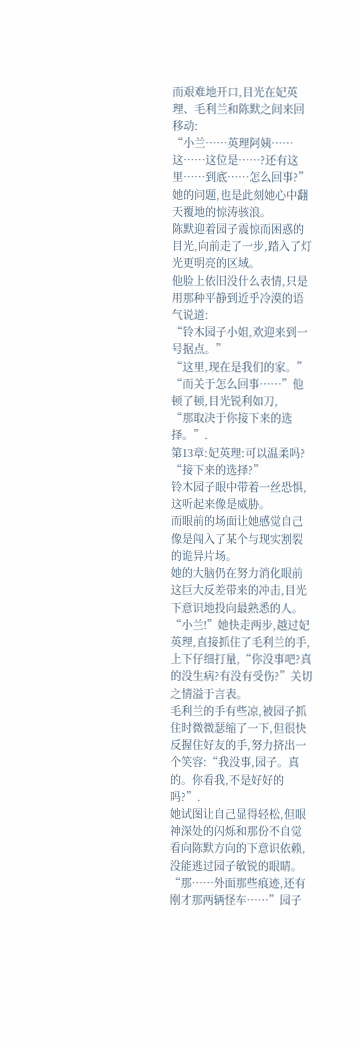而艰难地开口,目光在妃英理、毛利兰和陈默之间来回移动:
“小兰……英理阿姨……这……这位是……?还有这里……到底……怎么回事?”
她的问题,也是此刻她心中翻天覆地的惊涛骇浪。
陈默迎着园子震惊而困惑的目光,向前走了一步,踏入了灯光更明亮的区域。
他脸上依旧没什么表情,只是用那种平静到近乎冷漠的语气说道:
“铃木园子小姐,欢迎来到一号据点。”
“这里,现在是我们的家。”
“而关于怎么回事……”他顿了顿,目光锐利如刀,
“那取决于你接下来的选择。”.
第13章:妃英理:可以温柔吗?
“接下来的选择?”
铃木园子眼中带着一丝恐惧,这听起来像是威胁。
而眼前的场面让她感觉自己像是闯入了某个与现实割裂的诡异片场。
她的大脑仍在努力消化眼前这巨大反差带来的冲击,目光下意识地投向最熟悉的人。
“小兰!”她快走两步,越过妃英理,直接抓住了毛利兰的手,上下仔细打量,“你没事吧?真的没生病?有没有受伤?”关切之情溢于言表。
毛利兰的手有些凉,被园子抓住时微微瑟缩了一下,但很快反握住好友的手,努力挤出一个笑容:“我没事,园子。真的。你看我,不是好好的吗?”.
她试图让自己显得轻松,但眼神深处的闪烁和那份不自觉看向陈默方向的下意识依赖,没能逃过园子敏锐的眼睛。
“那……外面那些痕迹,还有刚才那两辆怪车……”园子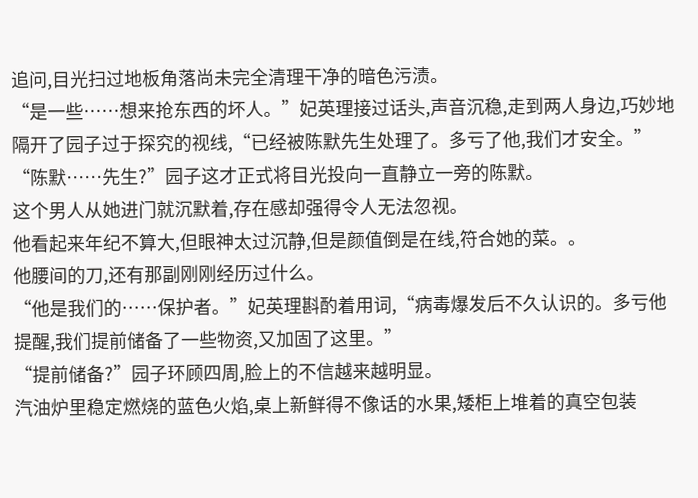追问,目光扫过地板角落尚未完全清理干净的暗色污渍。
“是一些……想来抢东西的坏人。”妃英理接过话头,声音沉稳,走到两人身边,巧妙地隔开了园子过于探究的视线,“已经被陈默先生处理了。多亏了他,我们才安全。”
“陈默……先生?”园子这才正式将目光投向一直静立一旁的陈默。
这个男人从她进门就沉默着,存在感却强得令人无法忽视。
他看起来年纪不算大,但眼神太过沉静,但是颜值倒是在线,符合她的菜。。
他腰间的刀,还有那副刚刚经历过什么。
“他是我们的……保护者。”妃英理斟酌着用词,“病毒爆发后不久认识的。多亏他提醒,我们提前储备了一些物资,又加固了这里。”
“提前储备?”园子环顾四周,脸上的不信越来越明显。
汽油炉里稳定燃烧的蓝色火焰,桌上新鲜得不像话的水果,矮柜上堆着的真空包装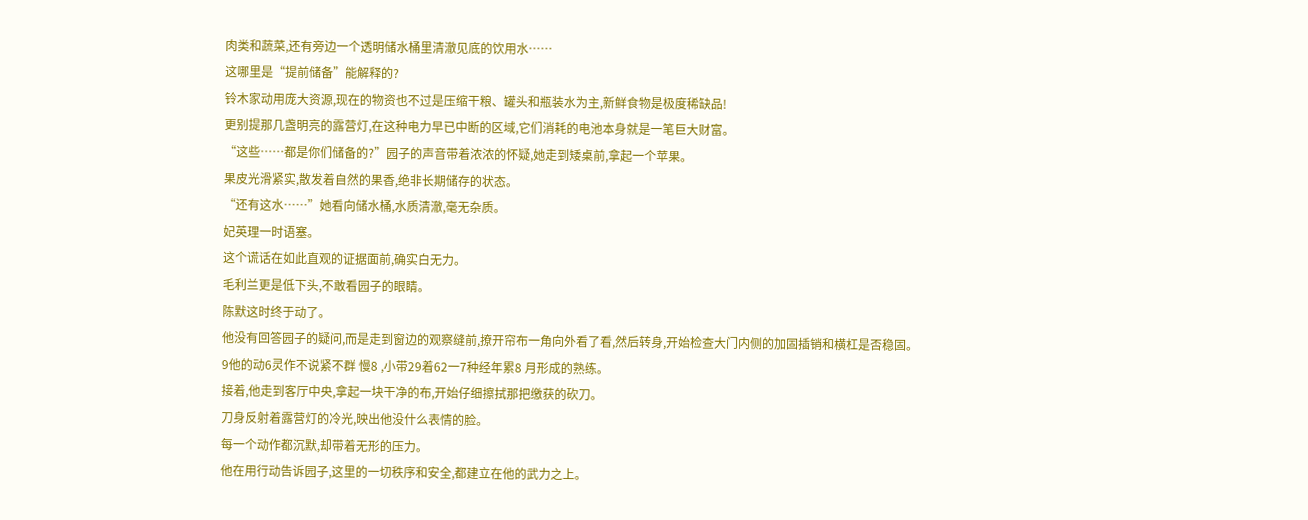肉类和蔬菜,还有旁边一个透明储水桶里清澈见底的饮用水……
这哪里是“提前储备”能解释的?
铃木家动用庞大资源,现在的物资也不过是压缩干粮、罐头和瓶装水为主,新鲜食物是极度稀缺品!
更别提那几盏明亮的露营灯,在这种电力早已中断的区域,它们消耗的电池本身就是一笔巨大财富。
“这些……都是你们储备的?”园子的声音带着浓浓的怀疑,她走到矮桌前,拿起一个苹果。
果皮光滑紧实,散发着自然的果香,绝非长期储存的状态。
“还有这水……”她看向储水桶,水质清澈,毫无杂质。
妃英理一时语塞。
这个谎话在如此直观的证据面前,确实白无力。
毛利兰更是低下头,不敢看园子的眼睛。
陈默这时终于动了。
他没有回答园子的疑问,而是走到窗边的观察缝前,撩开帘布一角向外看了看,然后转身,开始检查大门内侧的加固插销和横杠是否稳固。
9他的动6灵作不说紧不群 慢8 ,小带29着62一7种经年累8 月形成的熟练。
接着,他走到客厅中央,拿起一块干净的布,开始仔细擦拭那把缴获的砍刀。
刀身反射着露营灯的冷光,映出他没什么表情的脸。
每一个动作都沉默,却带着无形的压力。
他在用行动告诉园子,这里的一切秩序和安全,都建立在他的武力之上。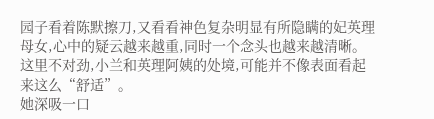园子看着陈默擦刀,又看看神色复杂明显有所隐瞒的妃英理母女,心中的疑云越来越重,同时一个念头也越来越清晰。
这里不对劲,小兰和英理阿姨的处境,可能并不像表面看起来这么“舒适”。
她深吸一口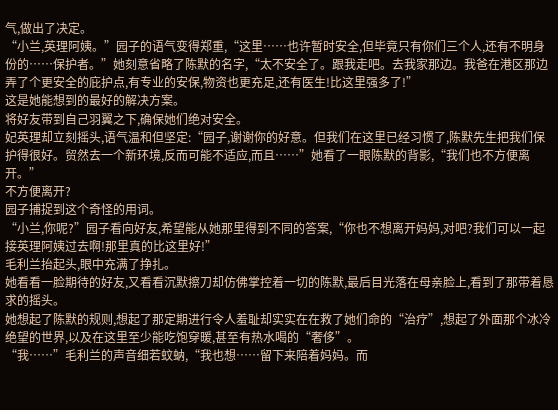气,做出了决定。
“小兰,英理阿姨。”园子的语气变得郑重,“这里……也许暂时安全,但毕竟只有你们三个人,还有不明身份的……保护者。”她刻意省略了陈默的名字,“太不安全了。跟我走吧。去我家那边。我爸在港区那边弄了个更安全的庇护点,有专业的安保,物资也更充足,还有医生!比这里强多了!”
这是她能想到的最好的解决方案。
将好友带到自己羽翼之下,确保她们绝对安全。
妃英理却立刻摇头,语气温和但坚定:“园子,谢谢你的好意。但我们在这里已经习惯了,陈默先生把我们保护得很好。贸然去一个新环境,反而可能不适应,而且……”她看了一眼陈默的背影,“我们也不方便离开。”
不方便离开?
园子捕捉到这个奇怪的用词。
“小兰,你呢?”园子看向好友,希望能从她那里得到不同的答案,“你也不想离开妈妈,对吧?我们可以一起接英理阿姨过去啊!那里真的比这里好!”
毛利兰抬起头,眼中充满了挣扎。
她看看一脸期待的好友,又看看沉默擦刀却仿佛掌控着一切的陈默,最后目光落在母亲脸上,看到了那带着恳求的摇头。
她想起了陈默的规则,想起了那定期进行令人羞耻却实实在在救了她们命的“治疗”,想起了外面那个冰冷绝望的世界,以及在这里至少能吃饱穿暖,甚至有热水喝的“奢侈”。
“我……”毛利兰的声音细若蚊蚋,“我也想……留下来陪着妈妈。而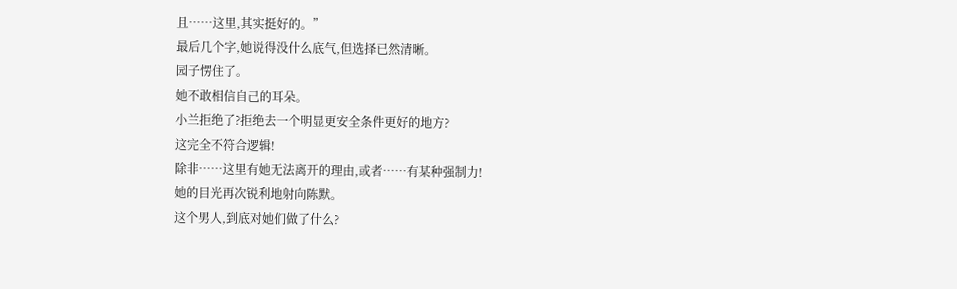且……这里,其实挺好的。”
最后几个字,她说得没什么底气,但选择已然清晰。
园子愣住了。
她不敢相信自己的耳朵。
小兰拒绝了?拒绝去一个明显更安全条件更好的地方?
这完全不符合逻辑!
除非……这里有她无法离开的理由,或者……有某种强制力!
她的目光再次锐利地射向陈默。
这个男人,到底对她们做了什么?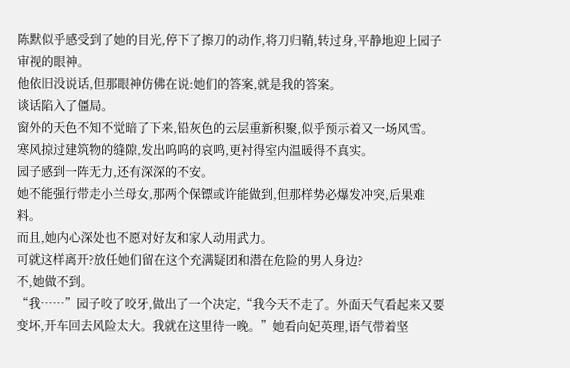陈默似乎感受到了她的目光,停下了擦刀的动作,将刀归鞘,转过身,平静地迎上园子审视的眼神。
他依旧没说话,但那眼神仿佛在说:她们的答案,就是我的答案。
谈话陷入了僵局。
窗外的天色不知不觉暗了下来,铅灰色的云层重新积聚,似乎预示着又一场风雪。
寒风掠过建筑物的缝隙,发出呜呜的哀鸣,更衬得室内温暖得不真实。
园子感到一阵无力,还有深深的不安。
她不能强行带走小兰母女,那两个保镖或许能做到,但那样势必爆发冲突,后果难料。
而且,她内心深处也不愿对好友和家人动用武力。
可就这样离开?放任她们留在这个充满疑团和潜在危险的男人身边?
不,她做不到。
“我……”园子咬了咬牙,做出了一个决定,“我今天不走了。外面天气看起来又要变坏,开车回去风险太大。我就在这里待一晚。”她看向妃英理,语气带着坚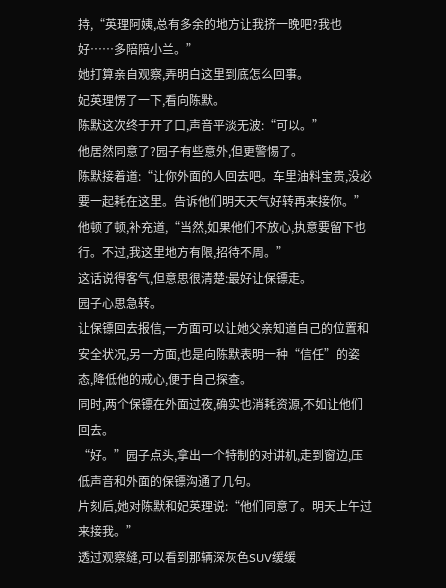持,“英理阿姨,总有多余的地方让我挤一晚吧?我也好……多陪陪小兰。”
她打算亲自观察,弄明白这里到底怎么回事。
妃英理愣了一下,看向陈默。
陈默这次终于开了口,声音平淡无波:“可以。”
他居然同意了?园子有些意外,但更警惕了。
陈默接着道:“让你外面的人回去吧。车里油料宝贵,没必要一起耗在这里。告诉他们明天天气好转再来接你。”他顿了顿,补充道,“当然,如果他们不放心,执意要留下也行。不过,我这里地方有限,招待不周。”
这话说得客气,但意思很清楚:最好让保镖走。
园子心思急转。
让保镖回去报信,一方面可以让她父亲知道自己的位置和安全状况,另一方面,也是向陈默表明一种“信任”的姿态,降低他的戒心,便于自己探查。
同时,两个保镖在外面过夜,确实也消耗资源,不如让他们回去。
“好。”园子点头,拿出一个特制的对讲机,走到窗边,压低声音和外面的保镖沟通了几句。
片刻后,她对陈默和妃英理说:“他们同意了。明天上午过来接我。”
透过观察缝,可以看到那辆深灰色SUV缓缓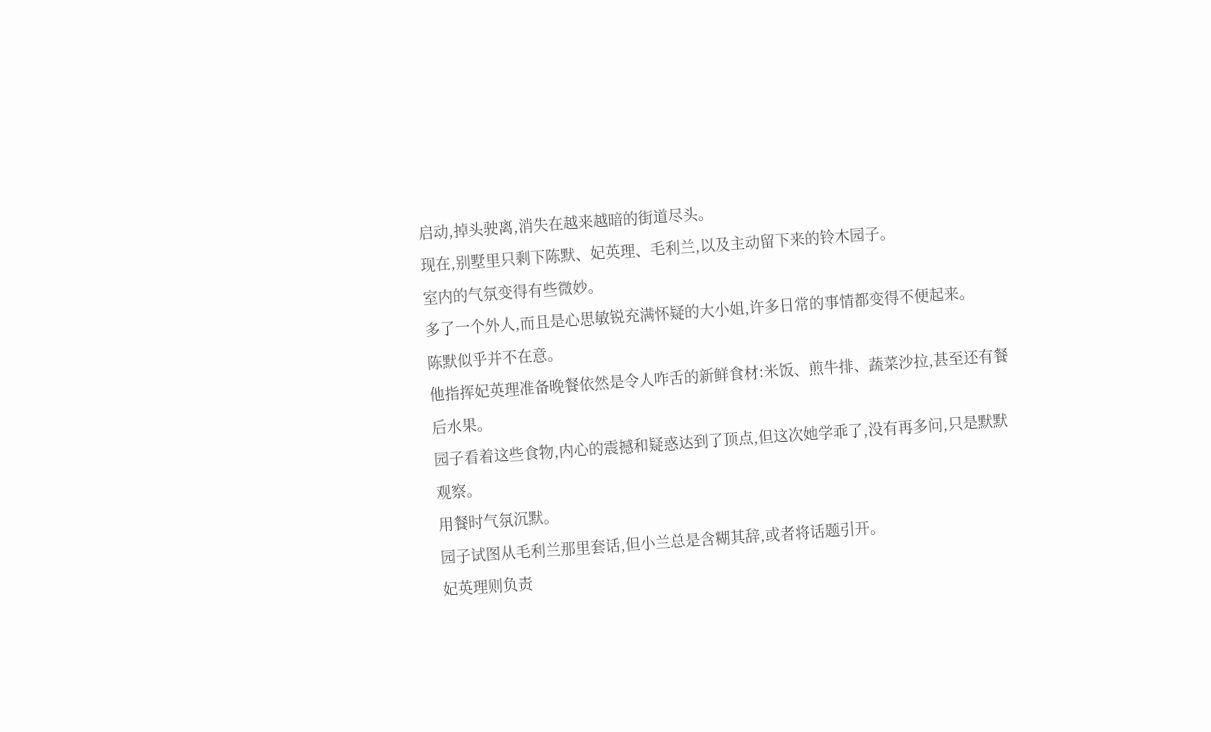启动,掉头驶离,消失在越来越暗的街道尽头。
现在,别墅里只剩下陈默、妃英理、毛利兰,以及主动留下来的铃木园子。
室内的气氛变得有些微妙。
多了一个外人,而且是心思敏锐充满怀疑的大小姐,许多日常的事情都变得不便起来。
陈默似乎并不在意。
他指挥妃英理准备晚餐依然是令人咋舌的新鲜食材:米饭、煎牛排、蔬菜沙拉,甚至还有餐后水果。
园子看着这些食物,内心的震撼和疑惑达到了顶点,但这次她学乖了,没有再多问,只是默默观察。
用餐时气氛沉默。
园子试图从毛利兰那里套话,但小兰总是含糊其辞,或者将话题引开。
妃英理则负责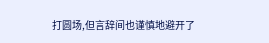打圆场,但言辞间也谨慎地避开了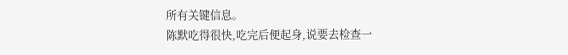所有关键信息。
陈默吃得很快,吃完后便起身,说要去检查一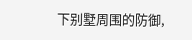下别墅周围的防御,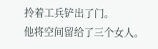拎着工兵铲出了门。
他将空间留给了三个女人。